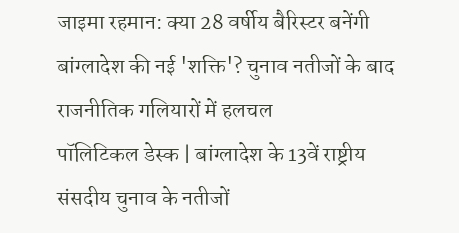जाइमा रहमान: क्या 28 वर्षीय बैरिस्टर बनेंगी बांग्लादेश की नई 'शक्ति'? चुनाव नतीजों के बाद राजनीतिक गलियारों में हलचल
पॉलिटिकल डेस्क | बांग्लादेश के 13वें राष्ट्रीय संसदीय चुनाव के नतीजों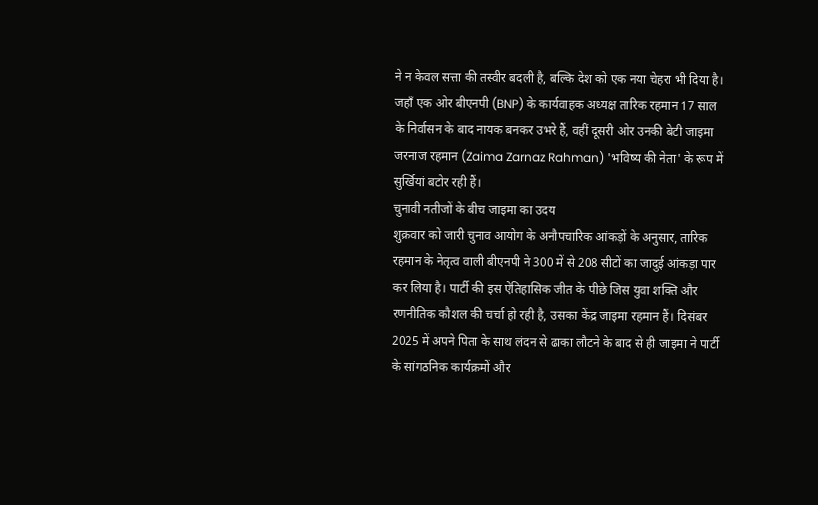ने न केवल सत्ता की तस्वीर बदली है, बल्कि देश को एक नया चेहरा भी दिया है। जहाँ एक ओर बीएनपी (BNP) के कार्यवाहक अध्यक्ष तारिक रहमान 17 साल के निर्वासन के बाद नायक बनकर उभरे हैं, वहीं दूसरी ओर उनकी बेटी जाइमा जरनाज रहमान (Zaima Zarnaz Rahman) 'भविष्य की नेता' के रूप में सुर्खियां बटोर रही हैं।
चुनावी नतीजों के बीच जाइमा का उदय
शुक्रवार को जारी चुनाव आयोग के अनौपचारिक आंकड़ों के अनुसार, तारिक रहमान के नेतृत्व वाली बीएनपी ने 300 में से 208 सीटों का जादुई आंकड़ा पार कर लिया है। पार्टी की इस ऐतिहासिक जीत के पीछे जिस युवा शक्ति और रणनीतिक कौशल की चर्चा हो रही है, उसका केंद्र जाइमा रहमान हैं। दिसंबर 2025 में अपने पिता के साथ लंदन से ढाका लौटने के बाद से ही जाइमा ने पार्टी के सांगठनिक कार्यक्रमों और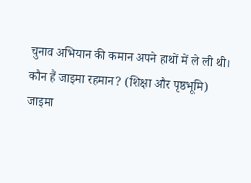चुनाव अभियान की कमान अपने हाथों में ले ली थी।
कौन हैं जाइमा रहमान? (शिक्षा और पृष्ठभूमि)
जाइमा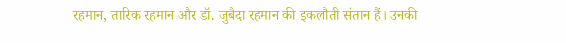रहमान, तारिक रहमान और डॉ. जुबैदा रहमान की इकलौती संतान हैं। उनकी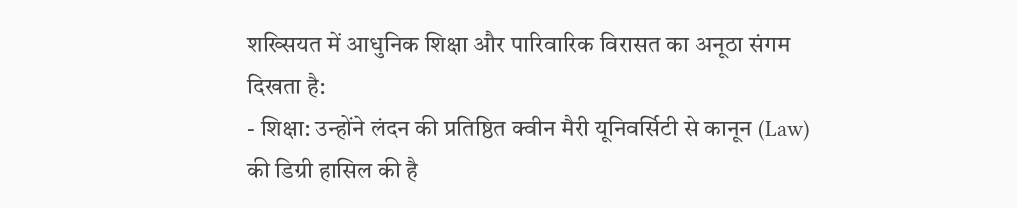शख्सियत में आधुनिक शिक्षा और पारिवारिक विरासत का अनूठा संगम दिखता है:
- शिक्षा: उन्होंने लंदन की प्रतिष्ठित क्वीन मैरी यूनिवर्सिटी से कानून (Law) की डिग्री हासिल की है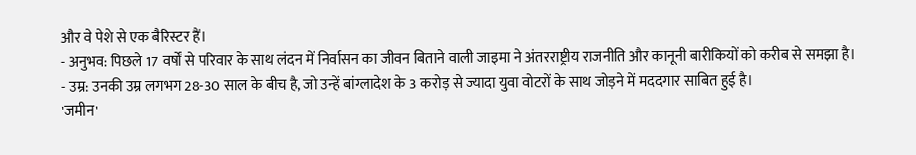और वे पेशे से एक बैरिस्टर हैं।
- अनुभव: पिछले 17 वर्षों से परिवार के साथ लंदन में निर्वासन का जीवन बिताने वाली जाइमा ने अंतरराष्ट्रीय राजनीति और कानूनी बारीकियों को करीब से समझा है।
- उम्र: उनकी उम्र लगभग 28-30 साल के बीच है, जो उन्हें बांग्लादेश के 3 करोड़ से ज्यादा युवा वोटरों के साथ जोड़ने में मददगार साबित हुई है।
'जमीन'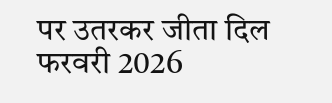पर उतरकर जीता दिल
फरवरी 2026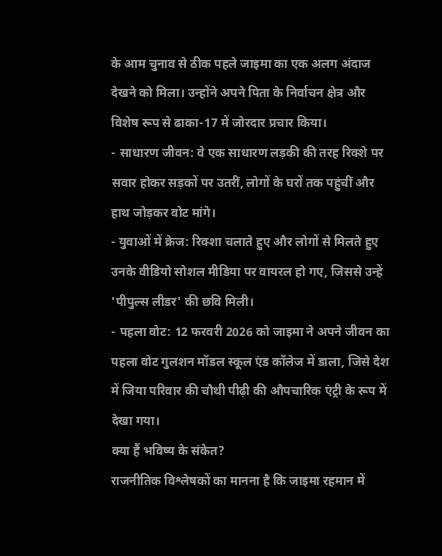के आम चुनाव से ठीक पहले जाइमा का एक अलग अंदाज देखने को मिला। उन्होंने अपने पिता के निर्वाचन क्षेत्र और विशेष रूप से ढाका-17 में जोरदार प्रचार किया।
- साधारण जीवन: वे एक साधारण लड़की की तरह रिक्शे पर सवार होकर सड़कों पर उतरीं, लोगों के घरों तक पहुंचीं और हाथ जोड़कर वोट मांगे।
- युवाओं में क्रेज: रिक्शा चलाते हुए और लोगों से मिलते हुए उनके वीडियो सोशल मीडिया पर वायरल हो गए, जिससे उन्हें 'पीपुल्स लीडर' की छवि मिली।
- पहला वोट: 12 फरवरी 2026 को जाइमा ने अपने जीवन का पहला वोट गुलशन मॉडल स्कूल एंड कॉलेज में डाला, जिसे देश में जिया परिवार की चौथी पीढ़ी की औपचारिक एंट्री के रूप में देखा गया।
क्या हैं भविष्य के संकेत?
राजनीतिक विश्लेषकों का मानना है कि जाइमा रहमान में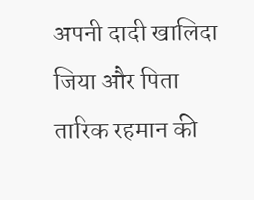अपनी दादी खालिदा जिया और पिता तारिक रहमान की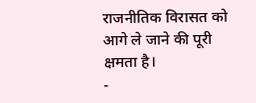राजनीतिक विरासत को आगे ले जाने की पूरी क्षमता है।
-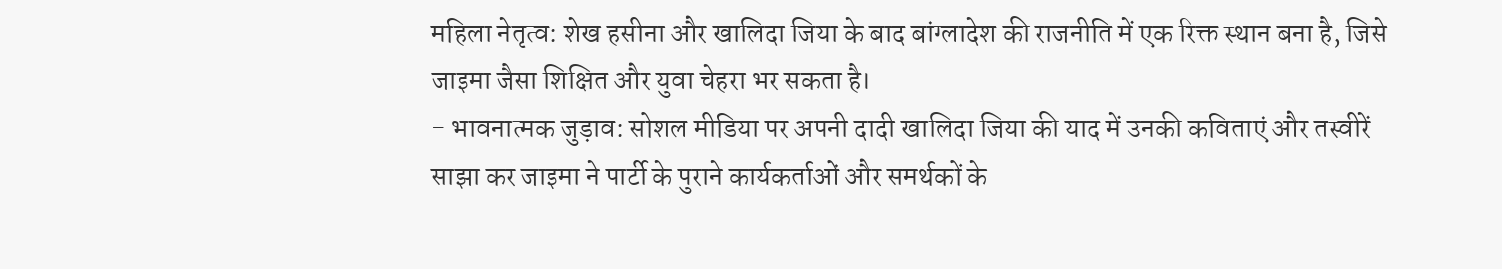महिला नेतृत्व: शेख हसीना और खालिदा जिया के बाद बांग्लादेश की राजनीति में एक रिक्त स्थान बना है, जिसे जाइमा जैसा शिक्षित और युवा चेहरा भर सकता है।
- भावनात्मक जुड़ाव: सोशल मीडिया पर अपनी दादी खालिदा जिया की याद में उनकी कविताएं और तस्वीरें साझा कर जाइमा ने पार्टी के पुराने कार्यकर्ताओं और समर्थकों के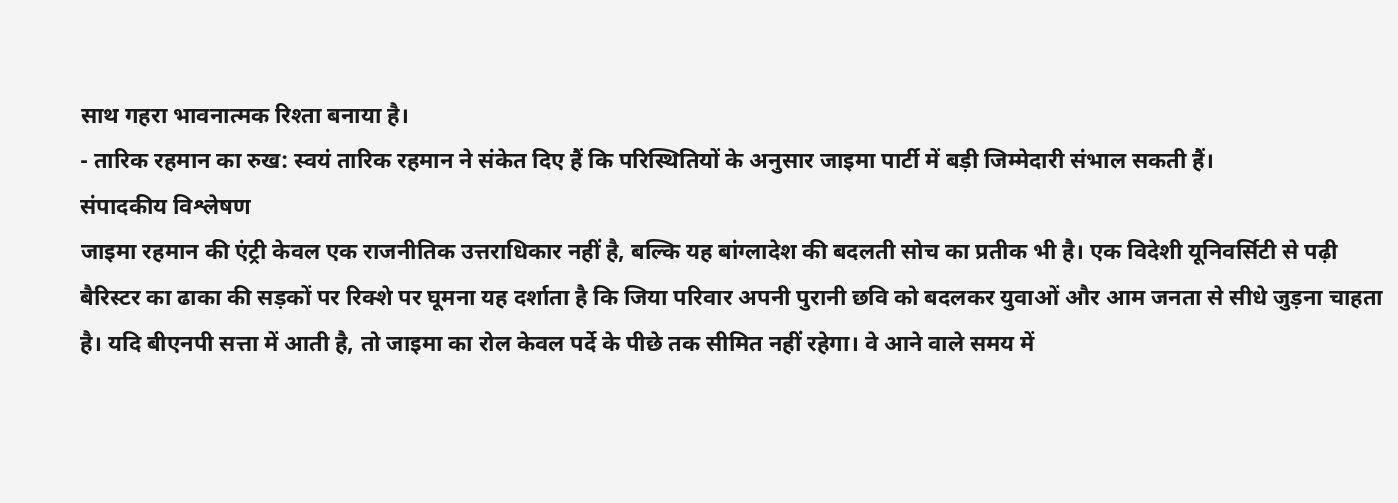साथ गहरा भावनात्मक रिश्ता बनाया है।
- तारिक रहमान का रुख: स्वयं तारिक रहमान ने संकेत दिए हैं कि परिस्थितियों के अनुसार जाइमा पार्टी में बड़ी जिम्मेदारी संभाल सकती हैं।
संपादकीय विश्लेषण
जाइमा रहमान की एंट्री केवल एक राजनीतिक उत्तराधिकार नहीं है, बल्कि यह बांग्लादेश की बदलती सोच का प्रतीक भी है। एक विदेशी यूनिवर्सिटी से पढ़ी बैरिस्टर का ढाका की सड़कों पर रिक्शे पर घूमना यह दर्शाता है कि जिया परिवार अपनी पुरानी छवि को बदलकर युवाओं और आम जनता से सीधे जुड़ना चाहता है। यदि बीएनपी सत्ता में आती है, तो जाइमा का रोल केवल पर्दे के पीछे तक सीमित नहीं रहेगा। वे आने वाले समय में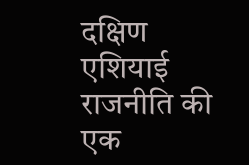दक्षिण एशियाई राजनीति की एक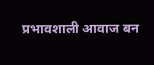प्रभावशाली आवाज बन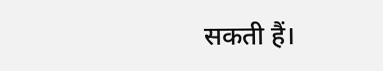सकती हैं।